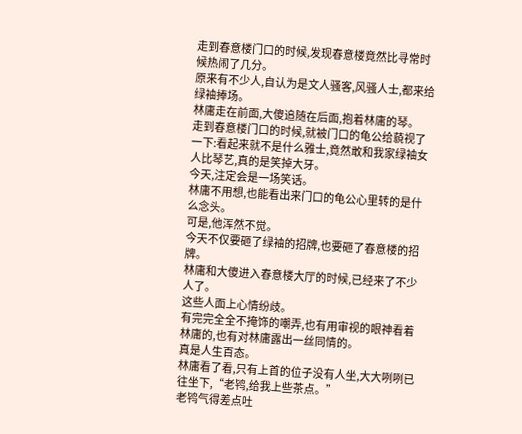走到春意楼门口的时候,发现春意楼竟然比寻常时候热闹了几分。
原来有不少人,自认为是文人骚客,风骚人士,都来给绿袖捧场。
林庸走在前面,大傻追随在后面,抱着林庸的琴。
走到春意楼门口的时候,就被门口的龟公给藐视了一下:看起来就不是什么雅士,竟然敢和我家绿袖女人比琴艺,真的是笑掉大牙。
今天,注定会是一场笑话。
林庸不用想,也能看出来门口的龟公心里转的是什么念头。
可是,他浑然不觉。
今天不仅要砸了绿袖的招牌,也要砸了春意楼的招牌。
林庸和大傻进入春意楼大厅的时候,已经来了不少人了。
这些人面上心情纷歧。
有完完全全不掩饰的嘲弄,也有用审视的眼神看着林庸的,也有对林庸露出一丝同情的。
真是人生百态。
林庸看了看,只有上首的位子没有人坐,大大咧咧已往坐下,“老鸨,给我上些茶点。”
老鸨气得差点吐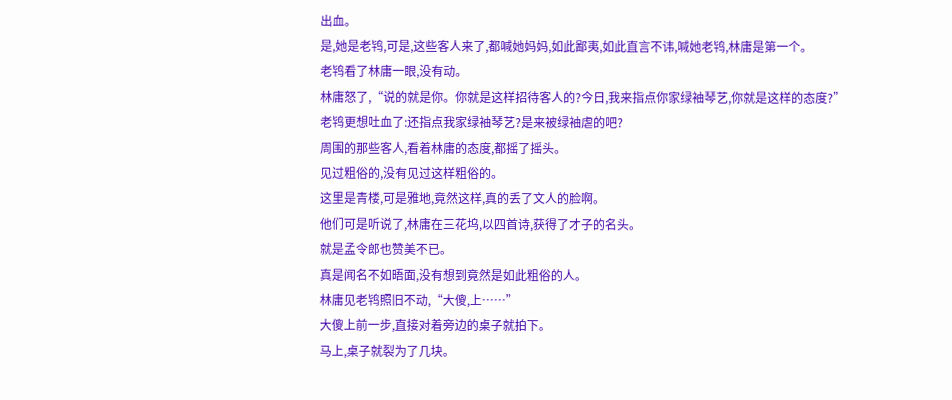出血。
是,她是老鸨,可是,这些客人来了,都喊她妈妈,如此鄙夷,如此直言不讳,喊她老鸨,林庸是第一个。
老鸨看了林庸一眼,没有动。
林庸怒了,“说的就是你。你就是这样招待客人的?今日,我来指点你家绿袖琴艺,你就是这样的态度?”
老鸨更想吐血了:还指点我家绿袖琴艺?是来被绿袖虐的吧?
周围的那些客人,看着林庸的态度,都摇了摇头。
见过粗俗的,没有见过这样粗俗的。
这里是青楼,可是雅地,竟然这样,真的丢了文人的脸啊。
他们可是听说了,林庸在三花坞,以四首诗,获得了才子的名头。
就是孟令郎也赞美不已。
真是闻名不如晤面,没有想到竟然是如此粗俗的人。
林庸见老鸨照旧不动,“大傻,上……”
大傻上前一步,直接对着旁边的桌子就拍下。
马上,桌子就裂为了几块。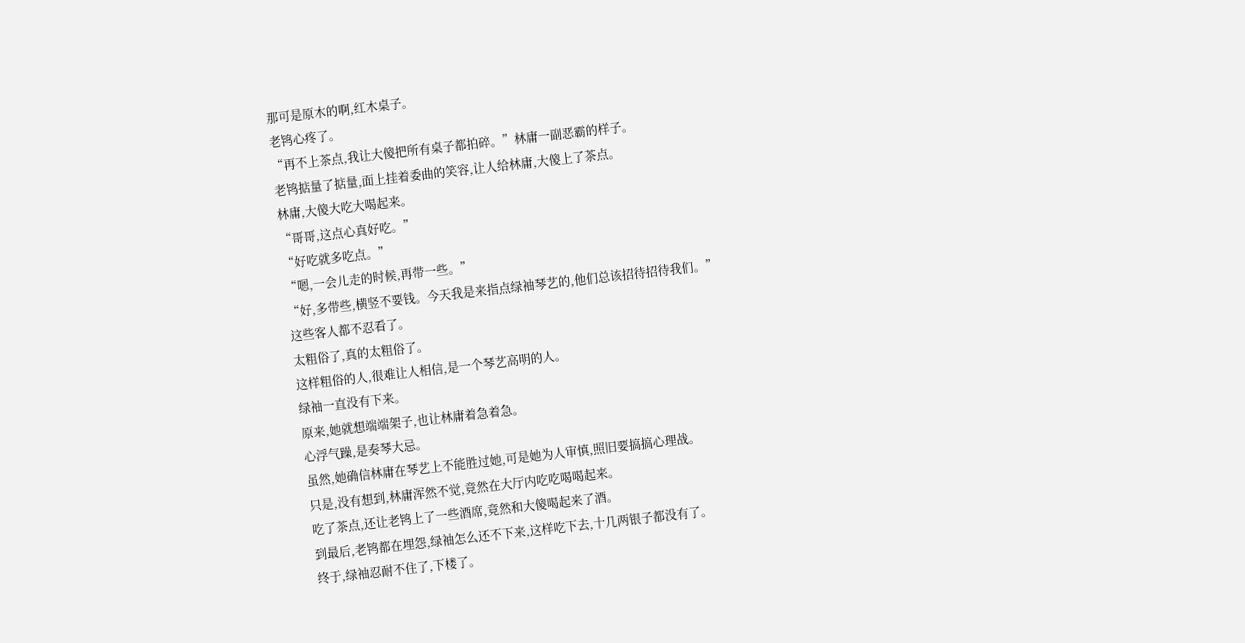那可是原木的啊,红木桌子。
老鸨心疼了。
“再不上茶点,我让大傻把所有桌子都拍碎。”林庸一副恶霸的样子。
老鸨掂量了掂量,面上挂着委曲的笑容,让人给林庸,大傻上了茶点。
林庸,大傻大吃大喝起来。
“哥哥,这点心真好吃。”
“好吃就多吃点。”
“嗯,一会儿走的时候,再带一些。”
“好,多带些,横竖不要钱。今天我是来指点绿袖琴艺的,他们总该招待招待我们。”
这些客人都不忍看了。
太粗俗了,真的太粗俗了。
这样粗俗的人,很难让人相信,是一个琴艺高明的人。
绿袖一直没有下来。
原来,她就想端端架子,也让林庸着急着急。
心浮气躁,是奏琴大忌。
虽然,她确信林庸在琴艺上不能胜过她,可是她为人审慎,照旧要搞搞心理战。
只是,没有想到,林庸浑然不觉,竟然在大厅内吃吃喝喝起来。
吃了茶点,还让老鸨上了一些酒席,竟然和大傻喝起来了酒。
到最后,老鸨都在埋怨,绿袖怎么还不下来,这样吃下去,十几两银子都没有了。
终于,绿袖忍耐不住了,下楼了。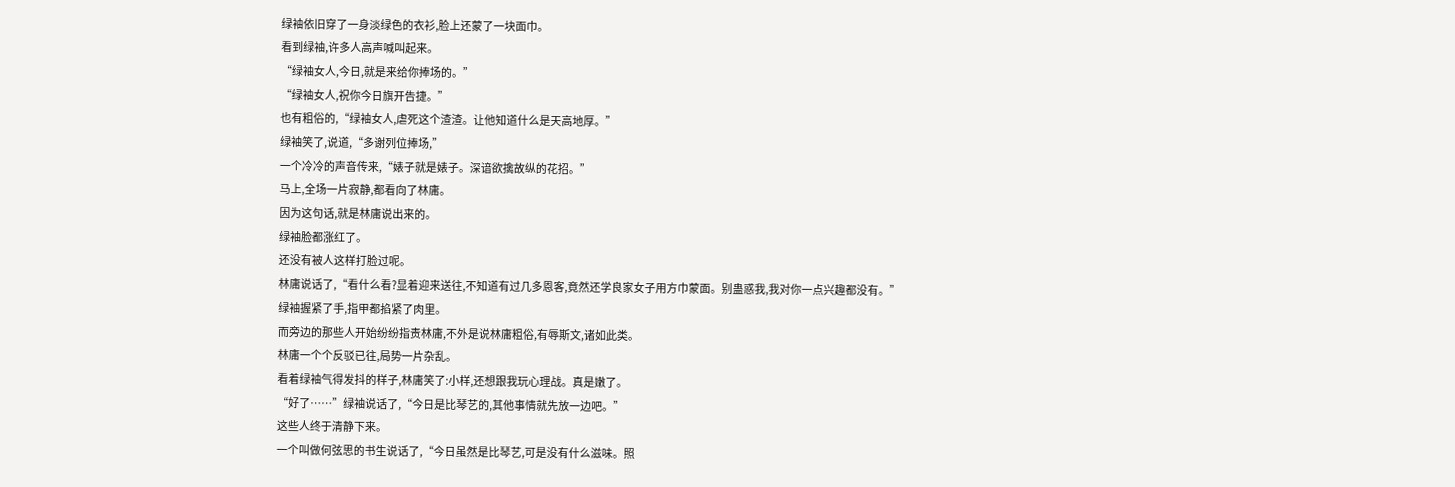绿袖依旧穿了一身淡绿色的衣衫,脸上还蒙了一块面巾。
看到绿袖,许多人高声喊叫起来。
“绿袖女人,今日,就是来给你捧场的。”
“绿袖女人,祝你今日旗开告捷。”
也有粗俗的,“绿袖女人,虐死这个渣渣。让他知道什么是天高地厚。”
绿袖笑了,说道,“多谢列位捧场,”
一个冷冷的声音传来,“婊子就是婊子。深谙欲擒故纵的花招。”
马上,全场一片寂静,都看向了林庸。
因为这句话,就是林庸说出来的。
绿袖脸都涨红了。
还没有被人这样打脸过呢。
林庸说话了,“看什么看?显着迎来送往,不知道有过几多恩客,竟然还学良家女子用方巾蒙面。别蛊惑我,我对你一点兴趣都没有。”
绿袖握紧了手,指甲都掐紧了肉里。
而旁边的那些人开始纷纷指责林庸,不外是说林庸粗俗,有辱斯文,诸如此类。
林庸一个个反驳已往,局势一片杂乱。
看着绿袖气得发抖的样子,林庸笑了:小样,还想跟我玩心理战。真是嫩了。
“好了……”绿袖说话了,“今日是比琴艺的,其他事情就先放一边吧。”
这些人终于清静下来。
一个叫做何弦思的书生说话了,“今日虽然是比琴艺,可是没有什么滋味。照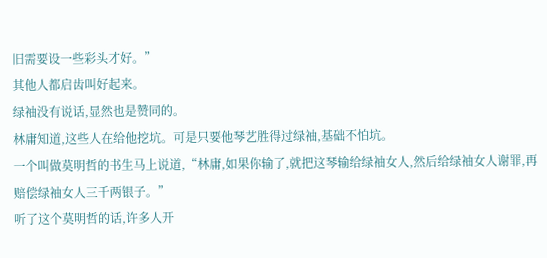旧需要设一些彩头才好。”
其他人都启齿叫好起来。
绿袖没有说话,显然也是赞同的。
林庸知道,这些人在给他挖坑。可是只要他琴艺胜得过绿袖,基础不怕坑。
一个叫做莫明哲的书生马上说道,“林庸,如果你输了,就把这琴输给绿袖女人,然后给绿袖女人谢罪,再赔偿绿袖女人三千两银子。”
听了这个莫明哲的话,许多人开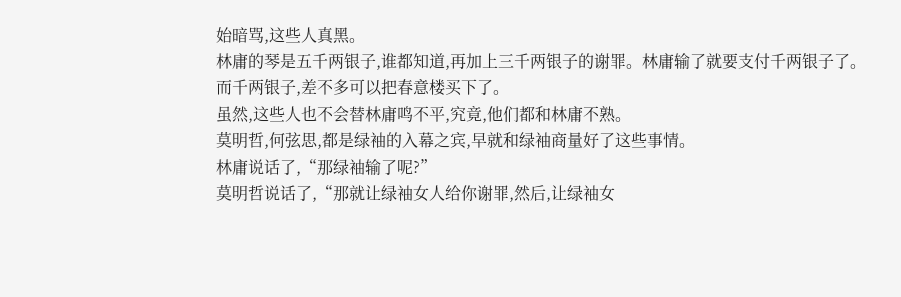始暗骂,这些人真黑。
林庸的琴是五千两银子,谁都知道,再加上三千两银子的谢罪。林庸输了就要支付千两银子了。
而千两银子,差不多可以把春意楼买下了。
虽然,这些人也不会替林庸鸣不平,究竟,他们都和林庸不熟。
莫明哲,何弦思,都是绿袖的入幕之宾,早就和绿袖商量好了这些事情。
林庸说话了,“那绿袖输了呢?”
莫明哲说话了,“那就让绿袖女人给你谢罪,然后,让绿袖女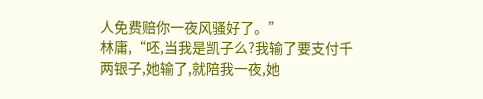人免费赔你一夜风骚好了。”
林庸,“呸,当我是凯子么?我输了要支付千两银子,她输了,就陪我一夜,她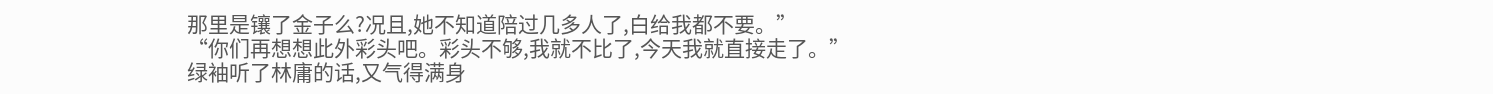那里是镶了金子么?况且,她不知道陪过几多人了,白给我都不要。”
“你们再想想此外彩头吧。彩头不够,我就不比了,今天我就直接走了。”
绿袖听了林庸的话,又气得满身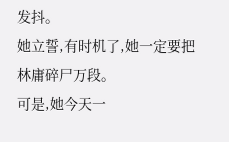发抖。
她立誓,有时机了,她一定要把林庸碎尸万段。
可是,她今天一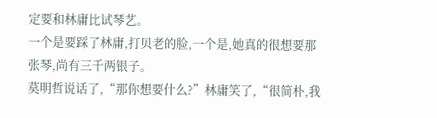定要和林庸比试琴艺。
一个是要踩了林庸,打贝老的脸,一个是,她真的很想要那张琴,尚有三千两银子。
莫明哲说话了,“那你想要什么?”林庸笑了,“很简朴,我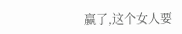赢了,这个女人要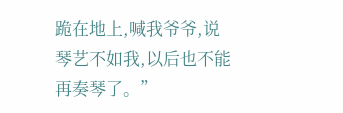跪在地上,喊我爷爷,说琴艺不如我,以后也不能再奏琴了。”